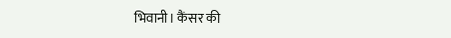भिवानी। कैंसर की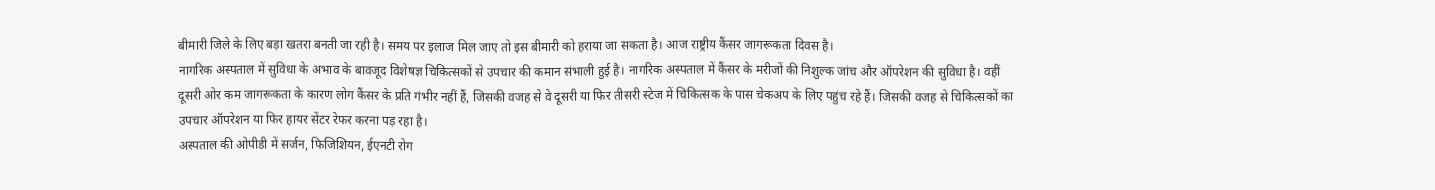बीमारी जिले के लिए बड़ा खतरा बनती जा रही है। समय पर इलाज मिल जाए तो इस बीमारी को हराया जा सकता है। आज राष्ट्रीय कैंसर जागरूकता दिवस है।
नागरिक अस्पताल में सुविधा के अभाव के बावजूद विशेषज्ञ चिकित्सकों से उपचार की कमान संभाली हुई है। नागरिक अस्पताल में कैंसर के मरीजों की निशुल्क जांच और ऑपरेशन की सुविधा है। वहीं दूसरी ओर कम जागरूकता के कारण लोग कैंसर के प्रति गंभीर नहीं हैं, जिसकी वजह से वे दूसरी या फिर तीसरी स्टेज में चिकित्सक के पास चेकअप के लिए पहुंच रहे हैं। जिसकी वजह से चिकित्सकों का उपचार ऑपरेशन या फिर हायर सेंटर रेफर करना पड़ रहा है।
अस्पताल की ओपीडी में सर्जन, फिजिशियन, ईएनटी रोग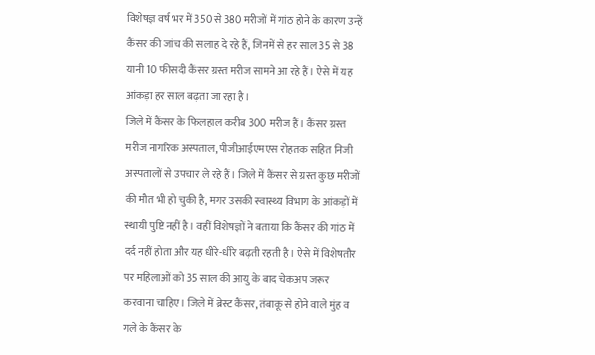विशेषज्ञ वर्ष भर में 350 से 380 मरीजों में गांठ होने के कारण उन्हें कैंसर की जांच की सलाह दे रहे हैं, जिनमें से हर साल 35 से 38 यानी 10 फीसदी कैंसर ग्रस्त मरीज सामने आ रहे हैं। ऐसे में यह आंकड़ा हर साल बढ़ता जा रहा है।
जिले में कैंसर के फिलहाल करीब 300 मरीज हैं। कैंसर ग्रस्त मरीज नागरिक अस्पताल, पीजीआईएमएस रोहतक सहित निजी अस्पतालों से उपचार ले रहे हैं। जिले में कैंसर से ग्रस्त कुछ मरीजों की मौत भी हो चुकी है, मगर उसकी स्वास्थ्य विभाग के आंकड़ों में स्थायी पुष्टि नहीं है। वहीं विशेषज्ञों ने बताया कि कैंसर की गांठ में दर्द नहीं होता और यह धीरे-धीरे बढ़ती रहती है। ऐसे में विशेषतौर पर महिलाओं को 35 साल की आयु के बाद चेकअप जरूर करवाना चाहिए। जिले में ब्रेस्ट कैंसर, तंबाकू से होने वाले मुंह व गले के कैंसर के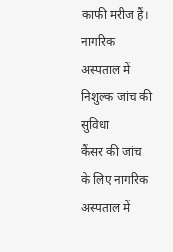काफी मरीज हैं।
नागरिक अस्पताल में निशुल्क जांच की सुविधा
कैंसर की जांच के लिए नागरिक अस्पताल में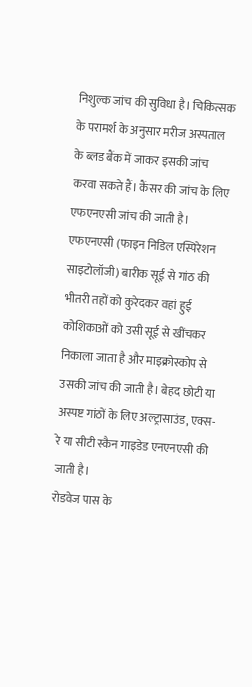निशुल्क जांच की सुविधा है। चिकित्सक के परामर्श के अनुसार मरीज अस्पताल के ब्लड बैंक में जाकर इसकी जांच करवा सकते हैं। कैंसर की जांच के लिए एफएनएसी जांच की जाती है। एफएनएसी (फाइन निडिल एस्पिरेशन साइटोलॉजी) बारीक सूई से गांठ की भीतरी तहों को कुरेदकर वहां हुई कोशिकाओं को उसी सूई से खींचकर निकाला जाता है और माइक्रोस्कोप से उसकी जांच की जाती है। बेहद छोटी या अस्पष्ट गांठों के लिए अल्ट्रासाउंड, एक्स-रे या सीटी स्कैन गाइडेड एनएनएसी की जाती है।
रोडवेज पास के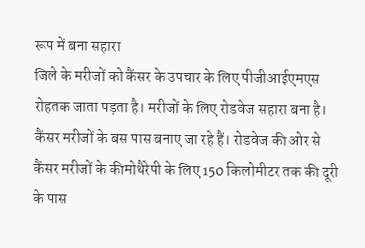रूप में बना सहारा
जिले के मरीजों को कैंसर के उपचार के लिए पीजीआईएमएस रोहतक जाता पड़ता है। मरीजों के लिए रोडवेज सहारा बना है। कैंसर मरीजों के बस पास बनाए जा रहे हैं। रोडवेज की ओर से कैंसर मरीजों के कीमोथैरेपी के लिए 150 किलोमीटर तक की दूरी के पास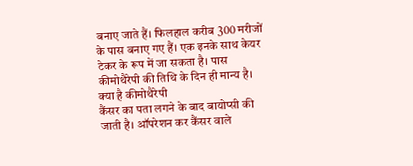बनाए जाते हैं। फिलहाल करीब 300 मरीजों के पास बनाए गए हैं। एक इनके साथ केयर टेकर के रूप में जा सकता है। पास कीमोथैरेपी की तिथि के दिन ही मान्य है।
क्या है कीमोथैरेपी
कैंसर का पता लगने के बाद बायोप्सी की जाती है। ऑपरेशन कर कैंसर वाले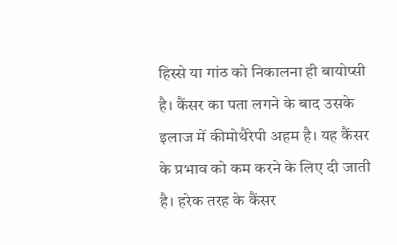हिस्से या गांठ को निकालना ही बायोप्सी है। कैंसर का पता लगने के बाद उसके इलाज में कीमोथैरेपी अहम है। यह कैंसर के प्रभाव को कम करने के लिए दी जाती है। हरेक तरह के कैंसर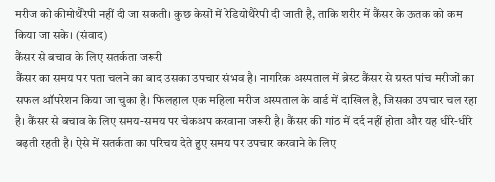मरीज को कीमोथैरेपी नहीं दी जा सकती। कुछ केसों में रेडियोथैरेपी दी जाती है, ताकि शरीर में कैंसर के ऊतक को कम किया जा सके। (संवाद)
कैंसर से बचाव के लिए सतर्कता जरूरी
कैंसर का समय पर पता चलने का बाद उसका उपचार संभव है। नागरिक अस्पताल में ब्रेस्ट कैंसर से ग्रस्त पांच मरीजों का सफल ऑपरेशन किया जा चुका है। फिलहाल एक महिला मरीज अस्पताल के वार्ड में दाखिल है, जिसका उपचार चल रहा है। कैंसर से बचाव के लिए समय-समय पर चेकअप करवाना जरूरी है। कैंसर की गांठ में दर्द नहीं होता और यह धीरे-धीरे बढ़ती रहती है। ऐसे में सतर्कता का परिचय देते हुए समय पर उपचार करवाने के लिए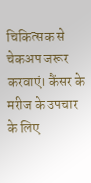चिकित्सक से चेकअप जरूर करवाएं। कैंसर के मरीज के उपचार के लिए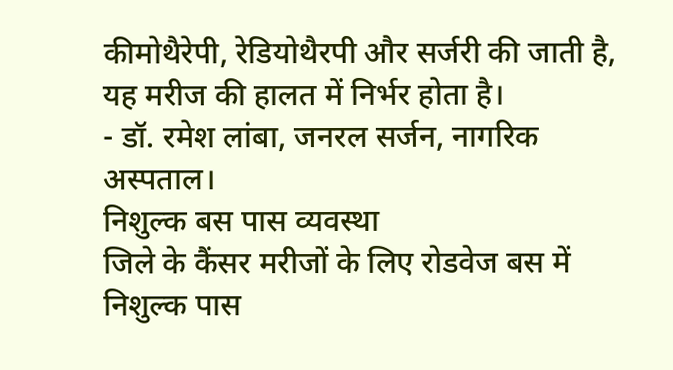कीमोथैरेपी, रेडियोथैरपी और सर्जरी की जाती है, यह मरीज की हालत में निर्भर होता है।
- डॉ. रमेश लांबा, जनरल सर्जन, नागरिक अस्पताल।
निशुल्क बस पास व्यवस्था
जिले के कैंसर मरीजों के लिए रोडवेज बस में निशुल्क पास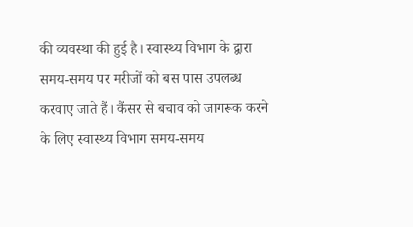की व्यवस्था की हुई है। स्वास्थ्य विभाग के द्वारा समय-समय पर मरीजों को बस पास उपलब्ध करवाए जाते हैं। कैंसर से बचाव को जागरूक करने के लिए स्वास्थ्य विभाग समय-समय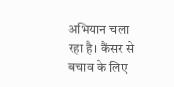अभियान चला रहा है। कैंसर से बचाव के लिए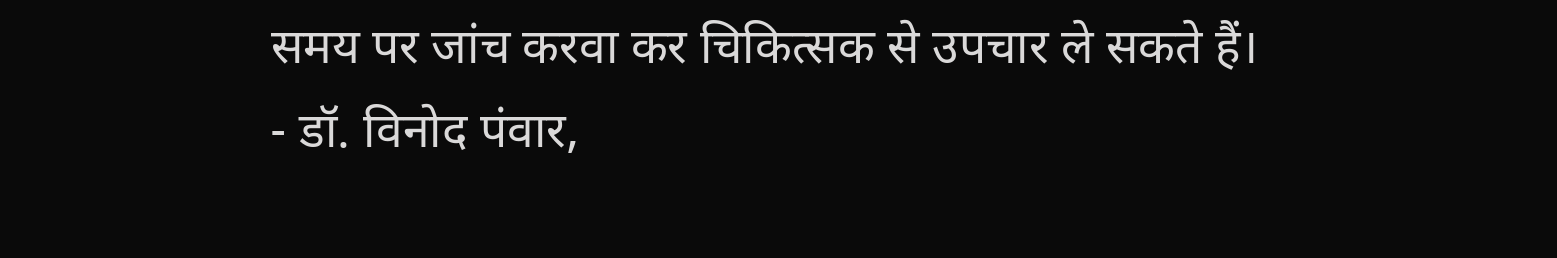समय पर जांच करवा कर चिकित्सक से उपचार ले सकते हैं।
- डॉ. विनोद पंवार,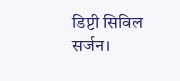डिप्टी सिविल सर्जन।